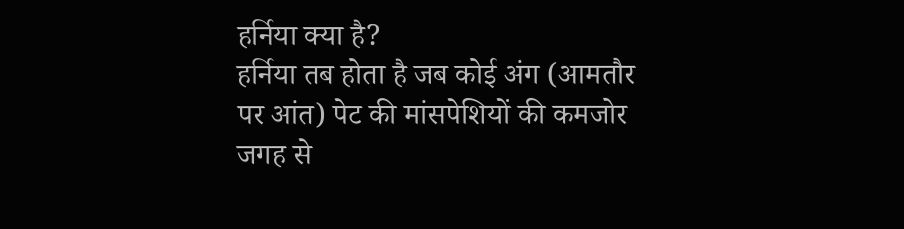हर्निया क्या है?
हर्निया तब होता है जब कोई अंग (आमतौर पर आंत) पेट की मांसपेशियों की कमजोर जगह से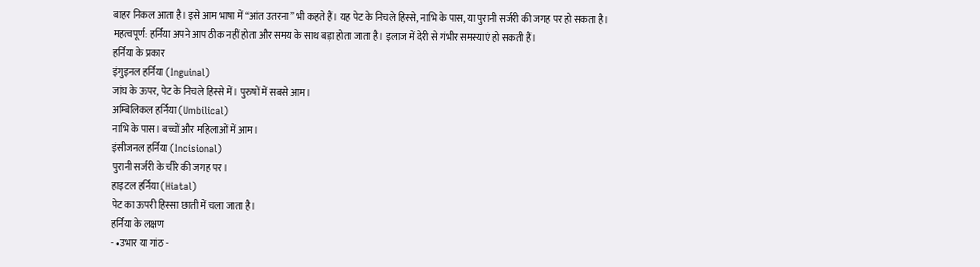बाहर निकल आता है। इसे आम भाषा में “आंत उतरना” भी कहते हैं। यह पेट के निचले हिस्से, नाभि के पास, या पुरानी सर्जरी की जगह पर हो सकता है।
महत्वपूर्ण: हर्निया अपने आप ठीक नहीं होता और समय के साथ बड़ा होता जाता है। इलाज में देरी से गंभीर समस्याएं हो सकती हैं।
हर्निया के प्रकार
इंगुइनल हर्निया (Inguinal)
जांघ के ऊपर, पेट के निचले हिस्से में। पुरुषों में सबसे आम।
अम्बिलिकल हर्निया (Umbilical)
नाभि के पास। बच्चों और महिलाओं में आम।
इंसीजनल हर्निया (Incisional)
पुरानी सर्जरी के चीरे की जगह पर।
हाइटल हर्निया (Hiatal)
पेट का ऊपरी हिस्सा छाती में चला जाता है।
हर्निया के लक्षण
- •उभार या गांठ -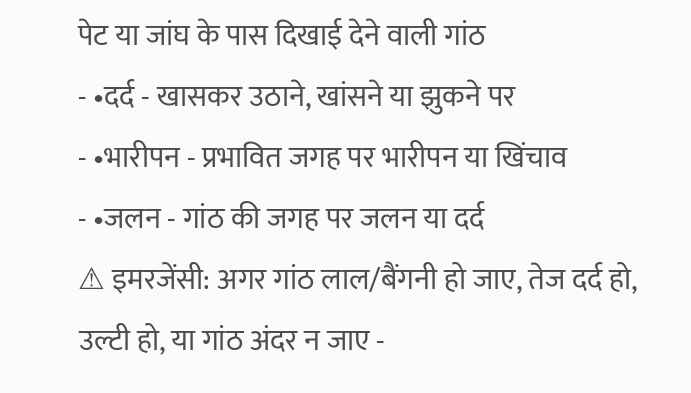पेट या जांघ के पास दिखाई देने वाली गांठ
- •दर्द - खासकर उठाने, खांसने या झुकने पर
- •भारीपन - प्रभावित जगह पर भारीपन या खिंचाव
- •जलन - गांठ की जगह पर जलन या दर्द
⚠ इमरजेंसी: अगर गांठ लाल/बैंगनी हो जाए, तेज दर्द हो, उल्टी हो, या गांठ अंदर न जाए -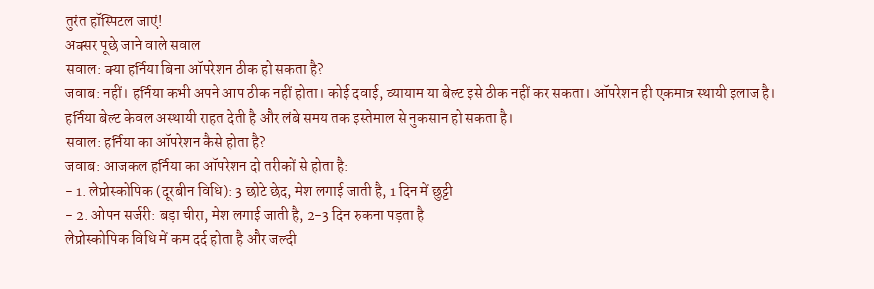तुरंत हॉस्पिटल जाएं!
अक्सर पूछे जाने वाले सवाल
सवाल: क्या हर्निया बिना ऑपरेशन ठीक हो सकता है?
जवाब: नहीं। हर्निया कभी अपने आप ठीक नहीं होता। कोई दवाई, व्यायाम या बेल्ट इसे ठीक नहीं कर सकता। ऑपरेशन ही एकमात्र स्थायी इलाज है। हर्निया बेल्ट केवल अस्थायी राहत देती है और लंबे समय तक इस्तेमाल से नुकसान हो सकता है।
सवाल: हर्निया का ऑपरेशन कैसे होता है?
जवाब: आजकल हर्निया का ऑपरेशन दो तरीकों से होता है:
- 1. लेप्रोस्कोपिक (दूरबीन विधि): 3 छोटे छेद, मेश लगाई जाती है, 1 दिन में छुट्टी
- 2. ओपन सर्जरी: बड़ा चीरा, मेश लगाई जाती है, 2-3 दिन रुकना पड़ता है
लेप्रोस्कोपिक विधि में कम दर्द होता है और जल्दी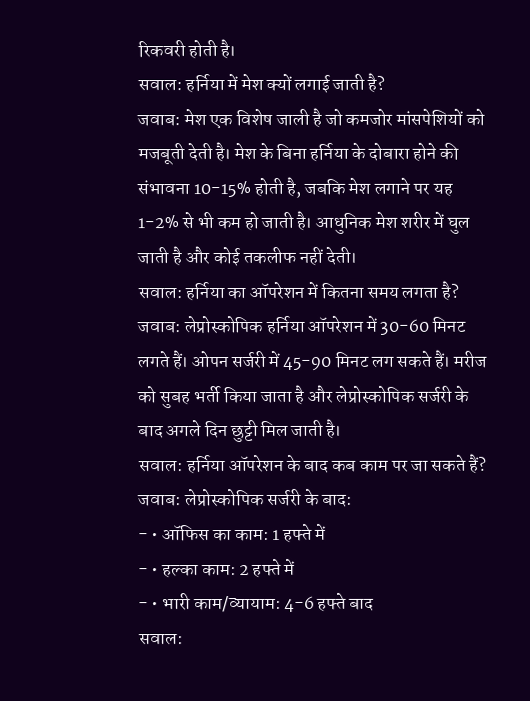रिकवरी होती है।
सवाल: हर्निया में मेश क्यों लगाई जाती है?
जवाब: मेश एक विशेष जाली है जो कमजोर मांसपेशियों को मजबूती देती है। मेश के बिना हर्निया के दोबारा होने की संभावना 10-15% होती है, जबकि मेश लगाने पर यह 1-2% से भी कम हो जाती है। आधुनिक मेश शरीर में घुल जाती है और कोई तकलीफ नहीं देती।
सवाल: हर्निया का ऑपरेशन में कितना समय लगता है?
जवाब: लेप्रोस्कोपिक हर्निया ऑपरेशन में 30-60 मिनट लगते हैं। ओपन सर्जरी में 45-90 मिनट लग सकते हैं। मरीज को सुबह भर्ती किया जाता है और लेप्रोस्कोपिक सर्जरी के बाद अगले दिन छुट्टी मिल जाती है।
सवाल: हर्निया ऑपरेशन के बाद कब काम पर जा सकते हैं?
जवाब: लेप्रोस्कोपिक सर्जरी के बाद:
- • ऑफिस का काम: 1 हफ्ते में
- • हल्का काम: 2 हफ्ते में
- • भारी काम/व्यायाम: 4-6 हफ्ते बाद
सवाल: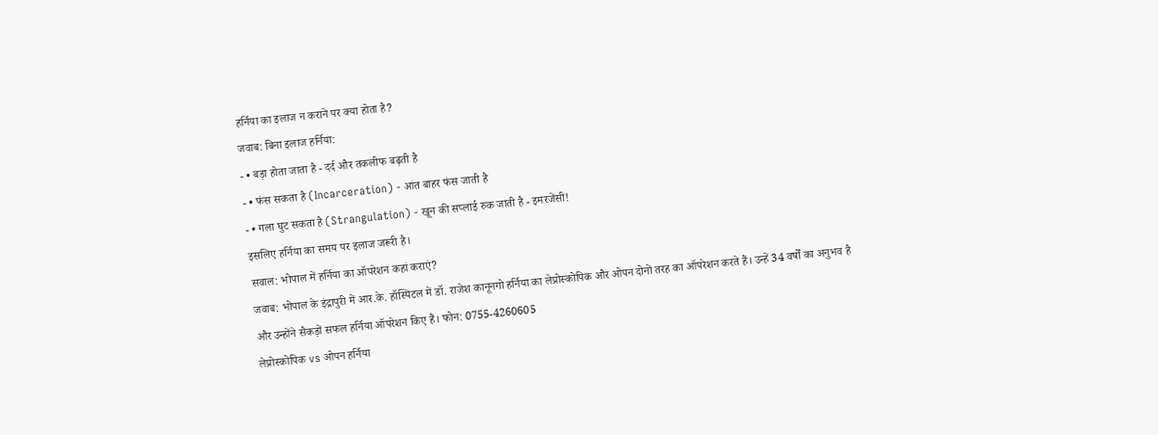हर्निया का इलाज न कराने पर क्या होता है?
जवाब: बिना इलाज हर्निया:
- • बड़ा होता जाता है - दर्द और तकलीफ बढ़ती है
- • फंस सकता है (Incarceration) - आंत बाहर फंस जाती है
- • गला घुट सकता है (Strangulation) - खून की सप्लाई रुक जाती है - इमरजेंसी!
इसलिए हर्निया का समय पर इलाज जरूरी है।
सवाल: भोपाल में हर्निया का ऑपरेशन कहां कराएं?
जवाब: भोपाल के इंद्रापुरी में आर.के. हॉस्पिटल में डॉ. राजेश कानूनगो हर्निया का लेप्रोस्कोपिक और ओपन दोनों तरह का ऑपरेशन करते हैं। उन्हें 34 वर्षों का अनुभव है और उन्होंने सैकड़ों सफल हर्निया ऑपरेशन किए हैं। फोन: 0755-4260605
लेप्रोस्कोपिक vs ओपन हर्निया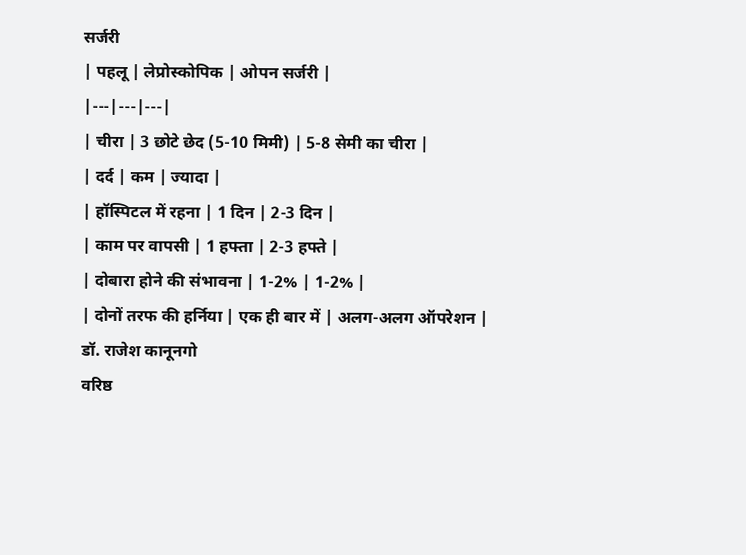सर्जरी
| पहलू | लेप्रोस्कोपिक | ओपन सर्जरी |
|---|---|---|
| चीरा | 3 छोटे छेद (5-10 मिमी) | 5-8 सेमी का चीरा |
| दर्द | कम | ज्यादा |
| हॉस्पिटल में रहना | 1 दिन | 2-3 दिन |
| काम पर वापसी | 1 हफ्ता | 2-3 हफ्ते |
| दोबारा होने की संभावना | 1-2% | 1-2% |
| दोनों तरफ की हर्निया | एक ही बार में | अलग-अलग ऑपरेशन |
डॉ. राजेश कानूनगो
वरिष्ठ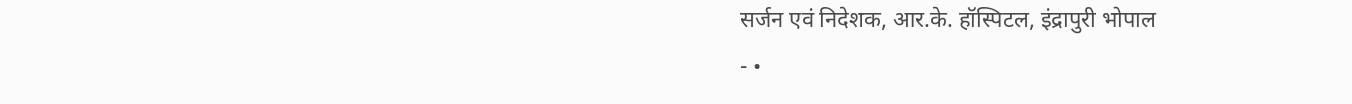सर्जन एवं निदेशक, आर.के. हॉस्पिटल, इंद्रापुरी भोपाल
- •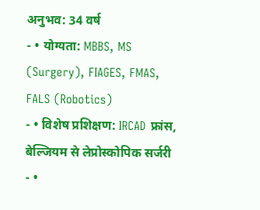अनुभव: 34 वर्ष
- • योग्यता: MBBS, MS (Surgery), FIAGES, FMAS, FALS (Robotics)
- • विशेष प्रशिक्षण: IRCAD फ्रांस, बेल्जियम से लेप्रोस्कोपिक सर्जरी
- •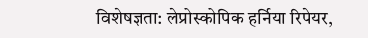विशेषज्ञता: लेप्रोस्कोपिक हर्निया रिपेयर,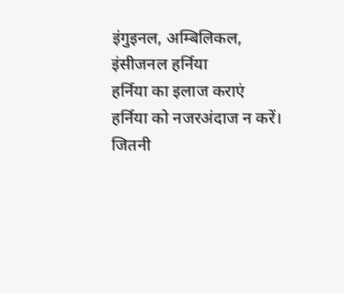इंगुइनल, अम्बिलिकल, इंसीजनल हर्निया
हर्निया का इलाज कराएं
हर्निया को नजरअंदाज न करें। जितनी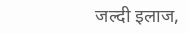जल्दी इलाज,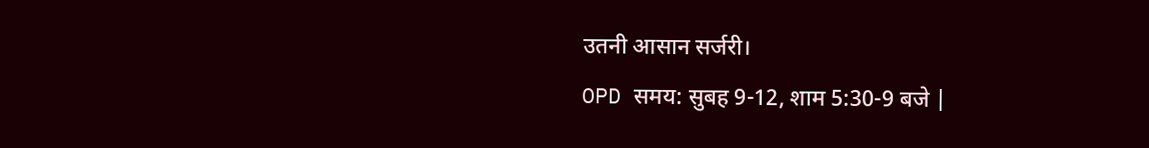उतनी आसान सर्जरी।
OPD समय: सुबह 9-12, शाम 5:30-9 बजे |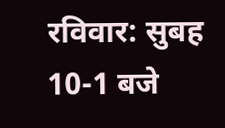रविवार: सुबह 10-1 बजे